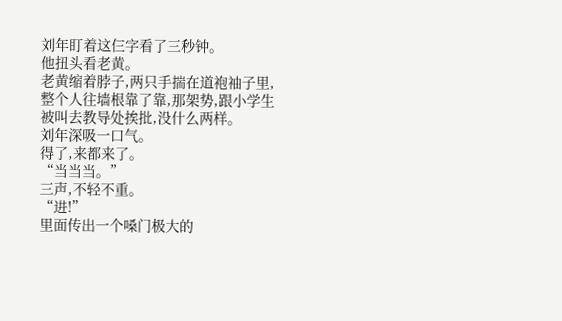刘年盯着这仨字看了三秒钟。
他扭头看老黄。
老黄缩着脖子,两只手揣在道袍袖子里,整个人往墙根靠了靠,那架势,跟小学生被叫去教导处挨批,没什么两样。
刘年深吸一口气。
得了,来都来了。
“当当当。”
三声,不轻不重。
“进!”
里面传出一个嗓门极大的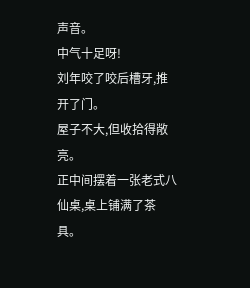声音。
中气十足呀!
刘年咬了咬后槽牙,推开了门。
屋子不大,但收拾得敞亮。
正中间摆着一张老式八仙桌,桌上铺满了茶具。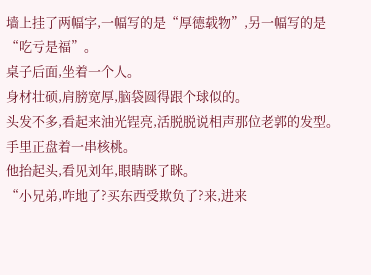墙上挂了两幅字,一幅写的是“厚德载物”,另一幅写的是“吃亏是福”。
桌子后面,坐着一个人。
身材壮硕,肩膀宽厚,脑袋圆得跟个球似的。
头发不多,看起来油光锃亮,活脱脱说相声那位老郭的发型。
手里正盘着一串核桃。
他抬起头,看见刘年,眼睛眯了眯。
“小兄弟,咋地了?买东西受欺负了?来,进来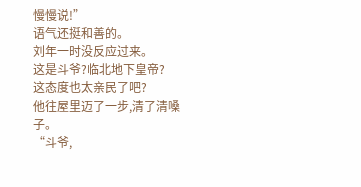慢慢说!”
语气还挺和善的。
刘年一时没反应过来。
这是斗爷?临北地下皇帝?
这态度也太亲民了吧?
他往屋里迈了一步,清了清嗓子。
“斗爷,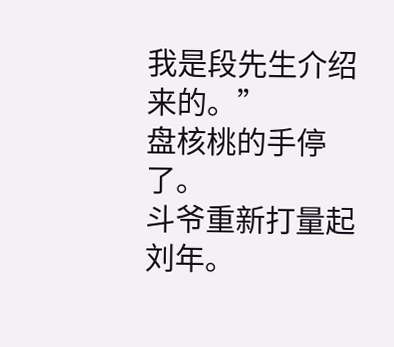我是段先生介绍来的。”
盘核桃的手停了。
斗爷重新打量起刘年。